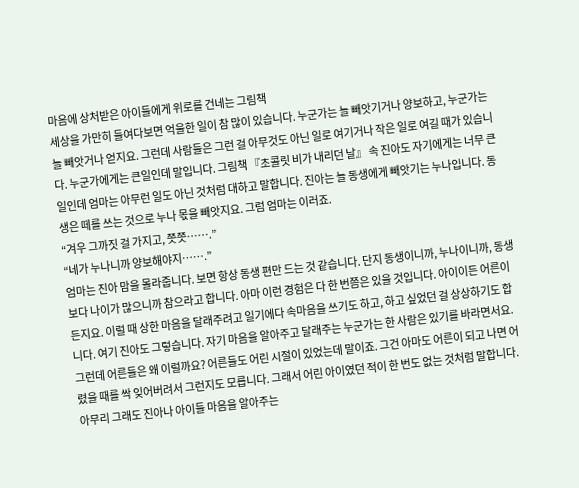마음에 상처받은 아이들에게 위로를 건네는 그림책
세상을 가만히 들여다보면 억울한 일이 참 많이 있습니다. 누군가는 늘 빼앗기거나 양보하고, 누군가는 늘 빼앗거나 얻지요. 그런데 사람들은 그런 걸 아무것도 아닌 일로 여기거나 작은 일로 여길 때가 있습니다. 누군가에게는 큰일인데 말입니다. 그림책 『초콜릿 비가 내리던 날』 속 진아도 자기에게는 너무 큰일인데 엄마는 아무런 일도 아닌 것처럼 대하고 말합니다. 진아는 늘 동생에게 빼앗기는 누나입니다. 동생은 떼를 쓰는 것으로 누나 몫을 빼앗지요. 그럼 엄마는 이러죠.
“겨우 그까짓 걸 가지고, 쯧쯧…….”
“네가 누나니까 양보해야지…….”
엄마는 진아 맘을 몰라줍니다. 보면 항상 동생 편만 드는 것 같습니다. 단지 동생이니까, 누나이니까, 동생보다 나이가 많으니까 참으라고 합니다. 아마 이런 경험은 다 한 번쯤은 있을 것입니다. 아이이든 어른이든지요. 이럴 때 상한 마음을 달래주려고 일기에다 속마음을 쓰기도 하고, 하고 싶었던 걸 상상하기도 합니다. 여기 진아도 그렇습니다. 자기 마음을 알아주고 달래주는 누군가는 한 사람은 있기를 바라면서요.
그런데 어른들은 왜 이럴까요? 어른들도 어린 시절이 있었는데 말이죠. 그건 아마도 어른이 되고 나면 어렸을 때를 싹 잊어버려서 그런지도 모릅니다. 그래서 어린 아이였던 적이 한 번도 없는 것처럼 말합니다. 아무리 그래도 진아나 아이들 마음을 알아주는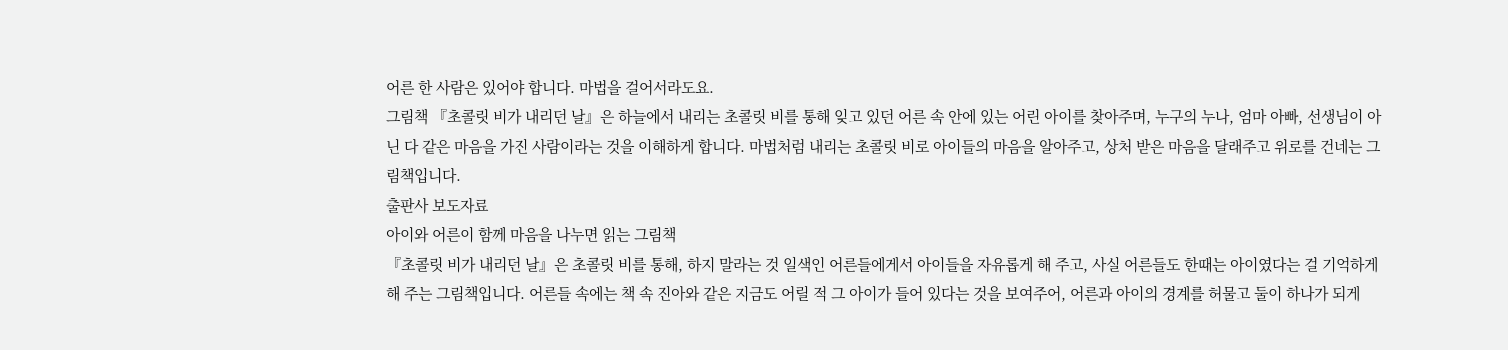어른 한 사람은 있어야 합니다. 마법을 걸어서라도요.
그림책 『초콜릿 비가 내리던 날』은 하늘에서 내리는 초콜릿 비를 통해 잊고 있던 어른 속 안에 있는 어린 아이를 찾아주며, 누구의 누나, 엄마 아빠, 선생님이 아닌 다 같은 마음을 가진 사람이라는 것을 이해하게 합니다. 마법처럼 내리는 초콜릿 비로 아이들의 마음을 알아주고, 상처 받은 마음을 달래주고 위로를 건네는 그림책입니다.
출판사 보도자료
아이와 어른이 함께 마음을 나누면 읽는 그림책
『초콜릿 비가 내리던 날』은 초콜릿 비를 통해, 하지 말라는 것 일색인 어른들에게서 아이들을 자유롭게 해 주고, 사실 어른들도 한때는 아이였다는 걸 기억하게 해 주는 그림책입니다. 어른들 속에는 책 속 진아와 같은 지금도 어릴 적 그 아이가 들어 있다는 것을 보여주어, 어른과 아이의 경계를 허물고 둘이 하나가 되게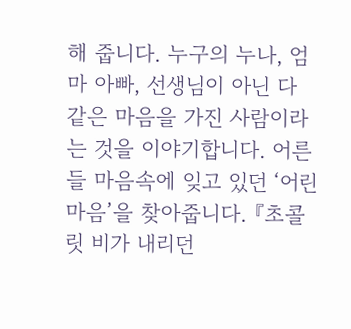해 줍니다. 누구의 누나, 엄마 아빠, 선생님이 아닌 다 같은 마음을 가진 사람이라는 것을 이야기합니다. 어른들 마음속에 잊고 있던 ‘어린 마음’을 찾아줍니다. 『초콜릿 비가 내리던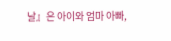날』은 아이와 엄마 아빠,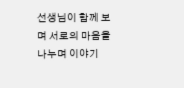선생님이 함께 보며 서로의 마음을 나누며 이야기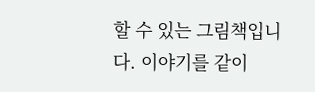할 수 있는 그림책입니다. 이야기를 같이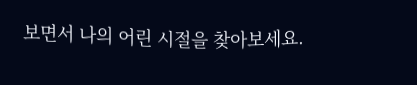보면서 나의 어린 시절을 찾아보세요.